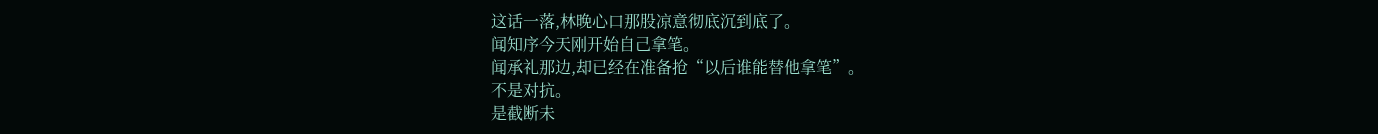这话一落,林晚心口那股凉意彻底沉到底了。
闻知序今天刚开始自己拿笔。
闻承礼那边,却已经在准备抢“以后谁能替他拿笔”。
不是对抗。
是截断未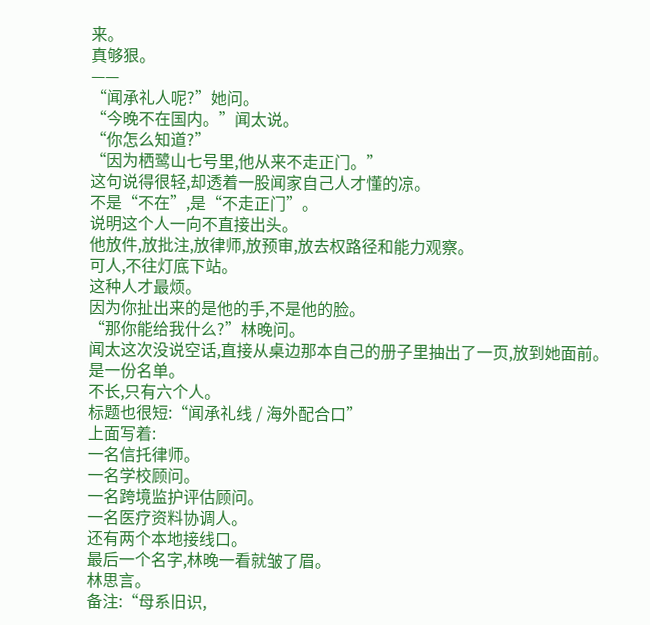来。
真够狠。
——
“闻承礼人呢?”她问。
“今晚不在国内。”闻太说。
“你怎么知道?”
“因为栖鹭山七号里,他从来不走正门。”
这句说得很轻,却透着一股闻家自己人才懂的凉。
不是“不在”,是“不走正门”。
说明这个人一向不直接出头。
他放件,放批注,放律师,放预审,放去权路径和能力观察。
可人,不往灯底下站。
这种人才最烦。
因为你扯出来的是他的手,不是他的脸。
“那你能给我什么?”林晚问。
闻太这次没说空话,直接从桌边那本自己的册子里抽出了一页,放到她面前。
是一份名单。
不长,只有六个人。
标题也很短:“闻承礼线 / 海外配合口”
上面写着:
一名信托律师。
一名学校顾问。
一名跨境监护评估顾问。
一名医疗资料协调人。
还有两个本地接线口。
最后一个名字,林晚一看就皱了眉。
林思言。
备注:“母系旧识,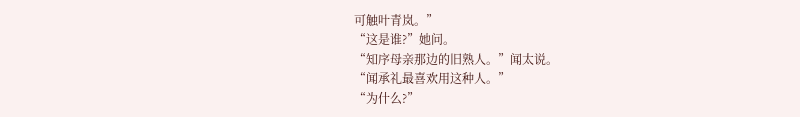可触叶青岚。”
“这是谁?”她问。
“知序母亲那边的旧熟人。”闻太说。
“闻承礼最喜欢用这种人。”
“为什么?”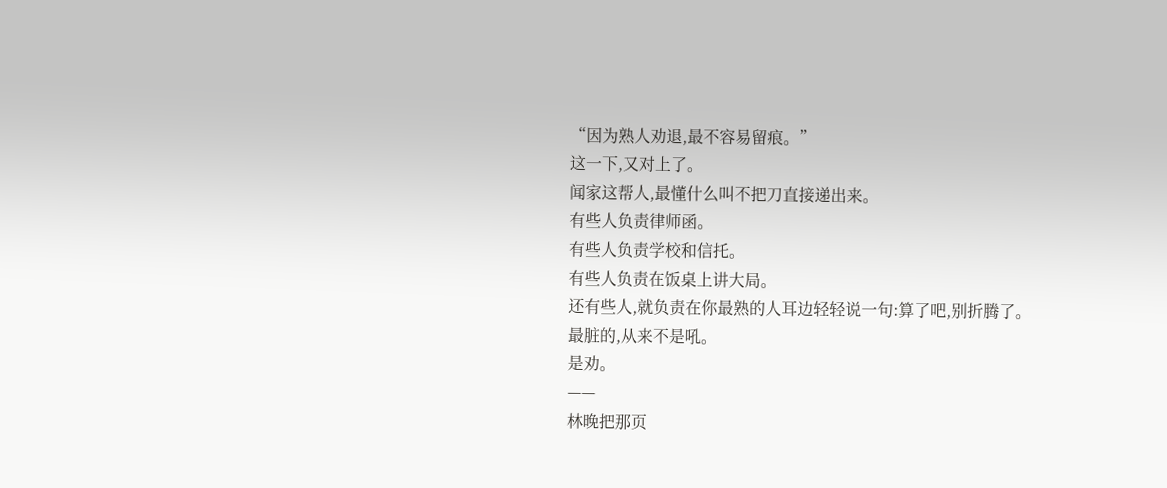“因为熟人劝退,最不容易留痕。”
这一下,又对上了。
闻家这帮人,最懂什么叫不把刀直接递出来。
有些人负责律师函。
有些人负责学校和信托。
有些人负责在饭桌上讲大局。
还有些人,就负责在你最熟的人耳边轻轻说一句:算了吧,别折腾了。
最脏的,从来不是吼。
是劝。
——
林晚把那页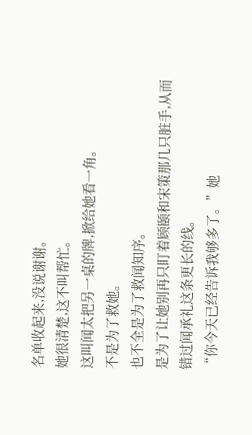名单收起来,没说谢谢。
她很清楚,这不叫帮忙。
这叫闻太把另一桌的牌,掀给她看一角。
不是为了救她。
也不全是为了救闻知序。
是为了让她别再只盯着顾颐和宋策那几只脏手,从而错过闻承礼这条更长的线。
“你今天已经告诉我够多了。”她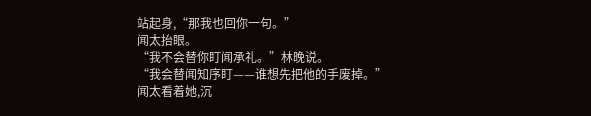站起身,“那我也回你一句。”
闻太抬眼。
“我不会替你盯闻承礼。”林晚说。
“我会替闻知序盯——谁想先把他的手废掉。”
闻太看着她,沉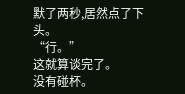默了两秒,居然点了下头。
“行。”
这就算谈完了。
没有碰杯。